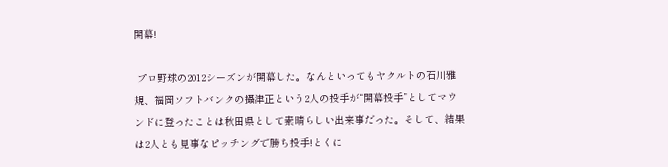開幕!

 プロ野球の2012シーズンが開幕した。なんといってもヤクルトの石川雅規、福岡ソフトバンクの攝津正という2人の投手が“開幕投手”としてマウンドに登ったことは秋田県として素晴らしい出来事だった。そして、結果は2人とも見事なピッチングで勝ち投手!とくに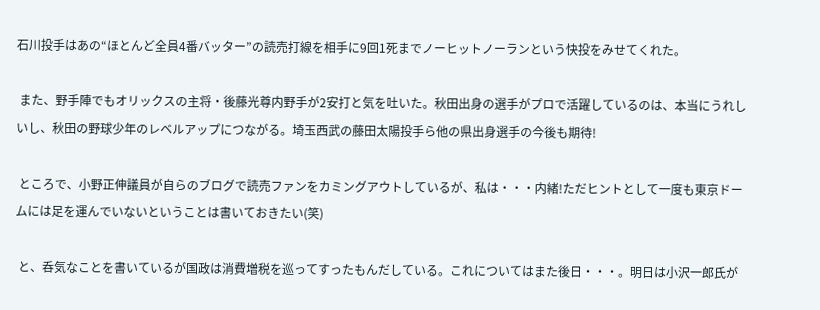石川投手はあの“ほとんど全員4番バッター”の読売打線を相手に9回1死までノーヒットノーランという快投をみせてくれた。

 また、野手陣でもオリックスの主将・後藤光尊内野手が2安打と気を吐いた。秋田出身の選手がプロで活躍しているのは、本当にうれしいし、秋田の野球少年のレベルアップにつながる。埼玉西武の藤田太陽投手ら他の県出身選手の今後も期待!

 ところで、小野正伸議員が自らのブログで読売ファンをカミングアウトしているが、私は・・・内緒!ただヒントとして一度も東京ドームには足を運んでいないということは書いておきたい(笑)

 と、呑気なことを書いているが国政は消費増税を巡ってすったもんだしている。これについてはまた後日・・・。明日は小沢一郎氏が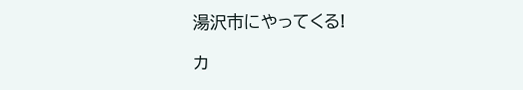湯沢市にやってくる!

カ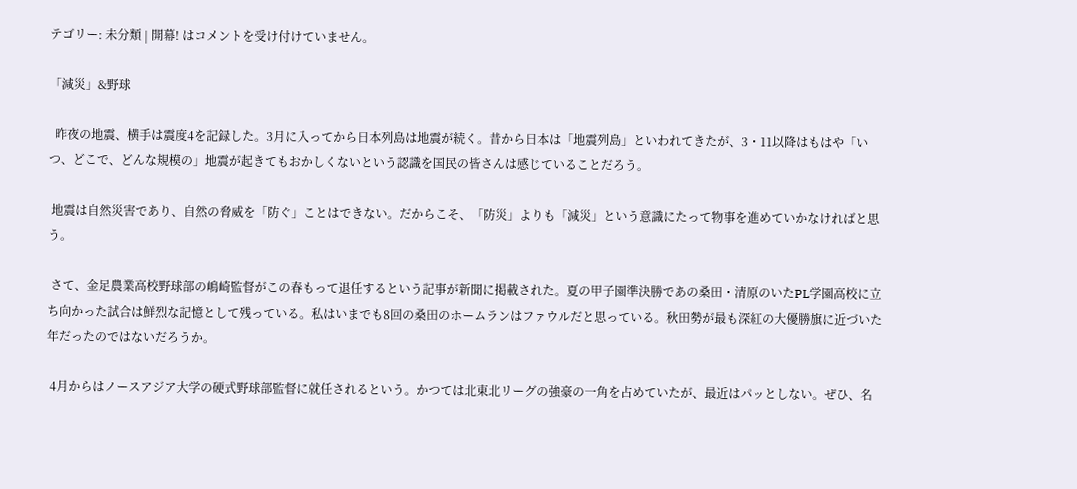テゴリー: 未分類 | 開幕! はコメントを受け付けていません。

「減災」&野球

  昨夜の地震、横手は震度4を記録した。3月に入ってから日本列島は地震が続く。昔から日本は「地震列島」といわれてきたが、3・11以降はもはや「いつ、どこで、どんな規模の」地震が起きてもおかしくないという認識を国民の皆さんは感じていることだろう。

 地震は自然災害であり、自然の脅威を「防ぐ」ことはできない。だからこそ、「防災」よりも「減災」という意識にたって物事を進めていかなければと思う。

 さて、金足農業高校野球部の嶋崎監督がこの春もって退任するという記事が新聞に掲載された。夏の甲子園準決勝であの桑田・清原のいたPL学園高校に立ち向かった試合は鮮烈な記憶として残っている。私はいまでも8回の桑田のホームランはファウルだと思っている。秋田勢が最も深紅の大優勝旗に近づいた年だったのではないだろうか。

 4月からはノースアジア大学の硬式野球部監督に就任されるという。かつては北東北リーグの強豪の一角を占めていたが、最近はパッとしない。ぜひ、名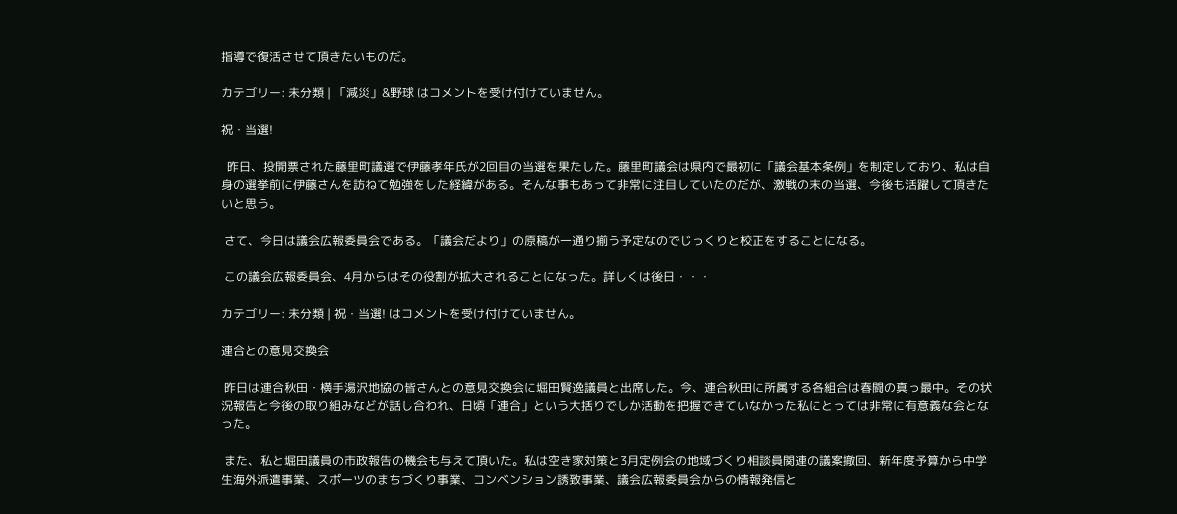指導で復活させて頂きたいものだ。

カテゴリー: 未分類 | 「減災」&野球 はコメントを受け付けていません。

祝・当選!

  昨日、投開票された藤里町議選で伊藤孝年氏が2回目の当選を果たした。藤里町議会は県内で最初に「議会基本条例」を制定しており、私は自身の選挙前に伊藤さんを訪ねて勉強をした経緯がある。そんな事もあって非常に注目していたのだが、激戦の末の当選、今後も活躍して頂きたいと思う。

 さて、今日は議会広報委員会である。「議会だより」の原稿が一通り揃う予定なのでじっくりと校正をすることになる。

 この議会広報委員会、4月からはその役割が拡大されることになった。詳しくは後日・・・

カテゴリー: 未分類 | 祝・当選! はコメントを受け付けていません。

連合との意見交換会

 昨日は連合秋田・横手湯沢地協の皆さんとの意見交換会に堀田賢逸議員と出席した。今、連合秋田に所属する各組合は春闘の真っ最中。その状況報告と今後の取り組みなどが話し合われ、日頃「連合」という大括りでしか活動を把握できていなかった私にとっては非常に有意義な会となった。

 また、私と堀田議員の市政報告の機会も与えて頂いた。私は空き家対策と3月定例会の地域づくり相談員関連の議案撤回、新年度予算から中学生海外派遣事業、スポーツのまちづくり事業、コンベンション誘致事業、議会広報委員会からの情報発信と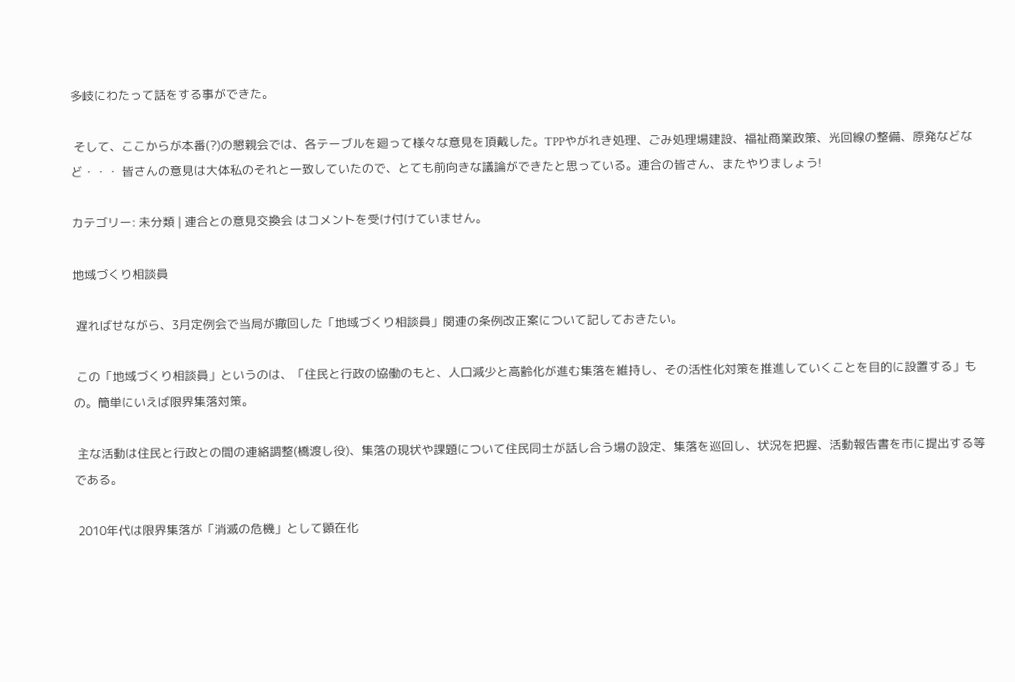多岐にわたって話をする事ができた。

 そして、ここからが本番(?)の懇親会では、各テーブルを廻って様々な意見を頂戴した。TPPやがれき処理、ごみ処理場建設、福祉商業政策、光回線の整備、原発などなど・・・ 皆さんの意見は大体私のそれと一致していたので、とても前向きな議論ができたと思っている。連合の皆さん、またやりましょう!

カテゴリー: 未分類 | 連合との意見交換会 はコメントを受け付けていません。

地域づくり相談員

 遅ればせながら、3月定例会で当局が撤回した「地域づくり相談員」関連の条例改正案について記しておきたい。

 この「地域づくり相談員」というのは、「住民と行政の協働のもと、人口減少と高齢化が進む集落を維持し、その活性化対策を推進していくことを目的に設置する」もの。簡単にいえば限界集落対策。

 主な活動は住民と行政との間の連絡調整(橋渡し役)、集落の現状や課題について住民同士が話し合う場の設定、集落を巡回し、状況を把握、活動報告書を市に提出する等である。

 2010年代は限界集落が「消滅の危機」として顕在化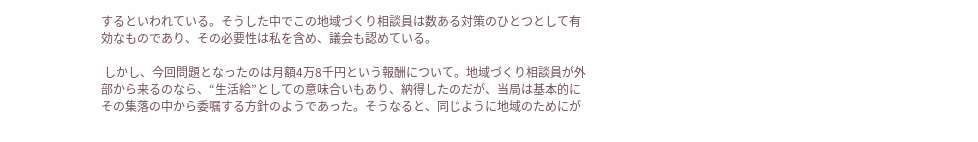するといわれている。そうした中でこの地域づくり相談員は数ある対策のひとつとして有効なものであり、その必要性は私を含め、議会も認めている。

 しかし、今回問題となったのは月額4万8千円という報酬について。地域づくり相談員が外部から来るのなら、“生活給”としての意味合いもあり、納得したのだが、当局は基本的にその集落の中から委嘱する方針のようであった。そうなると、同じように地域のためにが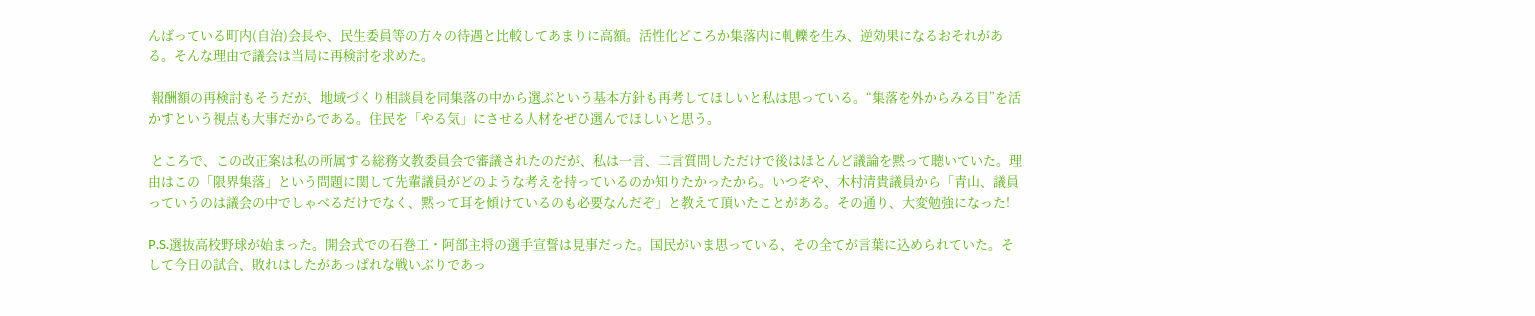んばっている町内(自治)会長や、民生委員等の方々の待遇と比較してあまりに高額。活性化どころか集落内に軋轢を生み、逆効果になるおそれがある。そんな理由で議会は当局に再検討を求めた。

 報酬額の再検討もそうだが、地域づくり相談員を同集落の中から選ぶという基本方針も再考してほしいと私は思っている。“集落を外からみる目”を活かすという視点も大事だからである。住民を「やる気」にさせる人材をぜひ選んでほしいと思う。

 ところで、この改正案は私の所属する総務文教委員会で審議されたのだが、私は一言、二言質問しただけで後はほとんど議論を黙って聴いていた。理由はこの「限界集落」という問題に関して先輩議員がどのような考えを持っているのか知りたかったから。いつぞや、木村清貴議員から「青山、議員っていうのは議会の中でしゃべるだけでなく、黙って耳を傾けているのも必要なんだぞ」と教えて頂いたことがある。その通り、大変勉強になった!

P.S.選抜高校野球が始まった。開会式での石巻工・阿部主将の選手宣誓は見事だった。国民がいま思っている、その全てが言葉に込められていた。そして今日の試合、敗れはしたがあっぱれな戦いぶりであっ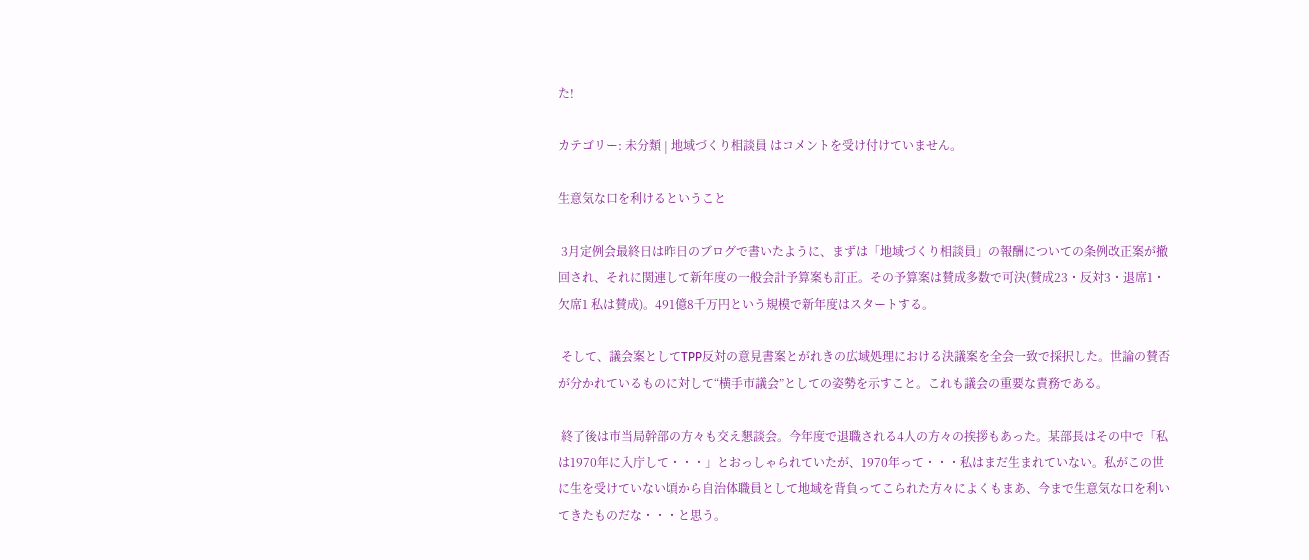た!

カテゴリー: 未分類 | 地域づくり相談員 はコメントを受け付けていません。

生意気な口を利けるということ

 3月定例会最終日は昨日のブログで書いたように、まずは「地域づくり相談員」の報酬についての条例改正案が撤回され、それに関連して新年度の一般会計予算案も訂正。その予算案は賛成多数で可決(賛成23・反対3・退席1・欠席1 私は賛成)。491億8千万円という規模で新年度はスタートする。

 そして、議会案としてTPP反対の意見書案とがれきの広域処理における決議案を全会一致で採択した。世論の賛否が分かれているものに対して“横手市議会”としての姿勢を示すこと。これも議会の重要な責務である。

 終了後は市当局幹部の方々も交え懇談会。今年度で退職される4人の方々の挨拶もあった。某部長はその中で「私は1970年に入庁して・・・」とおっしゃられていたが、1970年って・・・私はまだ生まれていない。私がこの世に生を受けていない頃から自治体職員として地域を背負ってこられた方々によくもまあ、今まで生意気な口を利いてきたものだな・・・と思う。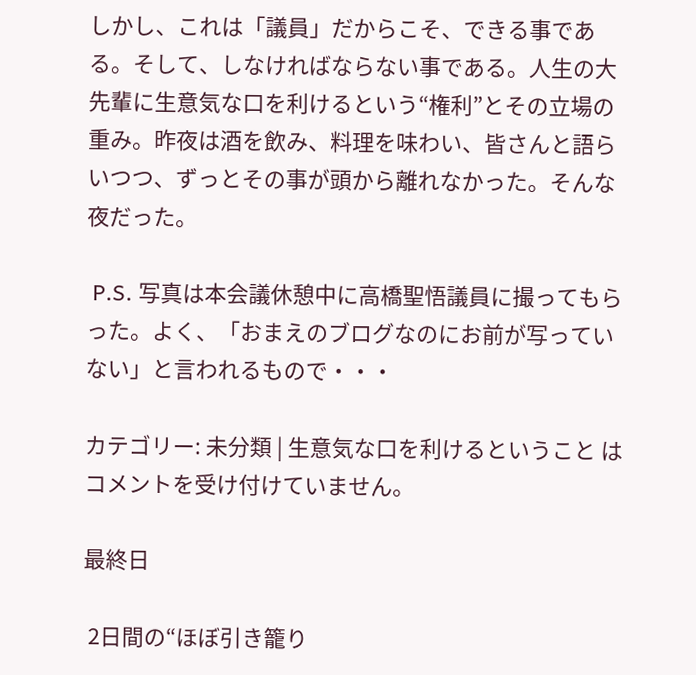しかし、これは「議員」だからこそ、できる事である。そして、しなければならない事である。人生の大先輩に生意気な口を利けるという“権利”とその立場の重み。昨夜は酒を飲み、料理を味わい、皆さんと語らいつつ、ずっとその事が頭から離れなかった。そんな夜だった。

 P.S. 写真は本会議休憩中に高橋聖悟議員に撮ってもらった。よく、「おまえのブログなのにお前が写っていない」と言われるもので・・・

カテゴリー: 未分類 | 生意気な口を利けるということ はコメントを受け付けていません。

最終日

 2日間の“ほぼ引き籠り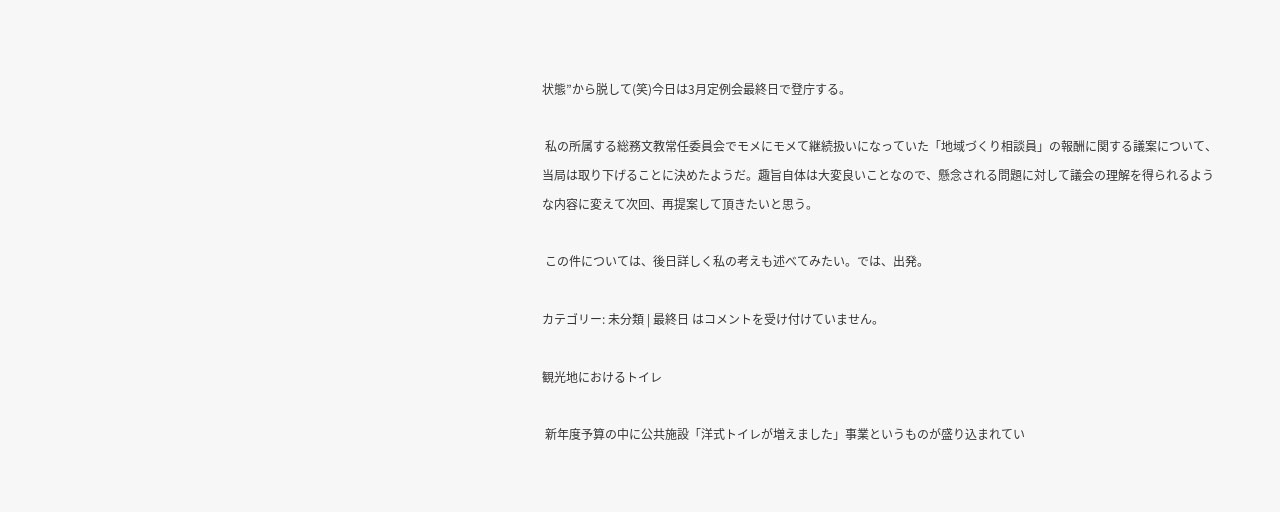状態”から脱して(笑)今日は3月定例会最終日で登庁する。

 私の所属する総務文教常任委員会でモメにモメて継続扱いになっていた「地域づくり相談員」の報酬に関する議案について、当局は取り下げることに決めたようだ。趣旨自体は大変良いことなので、懸念される問題に対して議会の理解を得られるような内容に変えて次回、再提案して頂きたいと思う。

 この件については、後日詳しく私の考えも述べてみたい。では、出発。

カテゴリー: 未分類 | 最終日 はコメントを受け付けていません。

観光地におけるトイレ

 新年度予算の中に公共施設「洋式トイレが増えました」事業というものが盛り込まれてい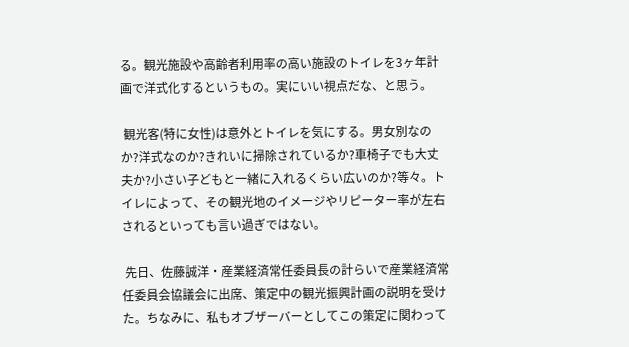る。観光施設や高齢者利用率の高い施設のトイレを3ヶ年計画で洋式化するというもの。実にいい視点だな、と思う。

 観光客(特に女性)は意外とトイレを気にする。男女別なのか?洋式なのか?きれいに掃除されているか?車椅子でも大丈夫か?小さい子どもと一緒に入れるくらい広いのか?等々。トイレによって、その観光地のイメージやリピーター率が左右されるといっても言い過ぎではない。

 先日、佐藤誠洋・産業経済常任委員長の計らいで産業経済常任委員会協議会に出席、策定中の観光振興計画の説明を受けた。ちなみに、私もオブザーバーとしてこの策定に関わって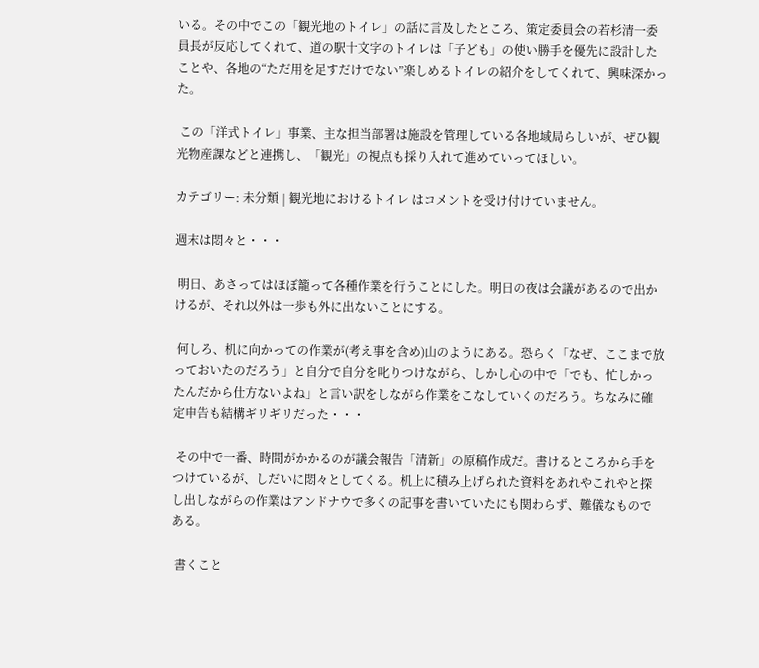いる。その中でこの「観光地のトイレ」の話に言及したところ、策定委員会の若杉清一委員長が反応してくれて、道の駅十文字のトイレは「子ども」の使い勝手を優先に設計したことや、各地の“ただ用を足すだけでない”楽しめるトイレの紹介をしてくれて、興味深かった。

 この「洋式トイレ」事業、主な担当部署は施設を管理している各地域局らしいが、ぜひ観光物産課などと連携し、「観光」の視点も採り入れて進めていってほしい。

カテゴリー: 未分類 | 観光地におけるトイレ はコメントを受け付けていません。

週末は悶々と・・・

 明日、あさってはほぼ籠って各種作業を行うことにした。明日の夜は会議があるので出かけるが、それ以外は一歩も外に出ないことにする。

 何しろ、机に向かっての作業が(考え事を含め)山のようにある。恐らく「なぜ、ここまで放っておいたのだろう」と自分で自分を叱りつけながら、しかし心の中で「でも、忙しかったんだから仕方ないよね」と言い訳をしながら作業をこなしていくのだろう。ちなみに確定申告も結構ギリギリだった・・・

 その中で一番、時間がかかるのが議会報告「清新」の原稿作成だ。書けるところから手をつけているが、しだいに悶々としてくる。机上に積み上げられた資料をあれやこれやと探し出しながらの作業はアンドナウで多くの記事を書いていたにも関わらず、難儀なものである。

 書くこと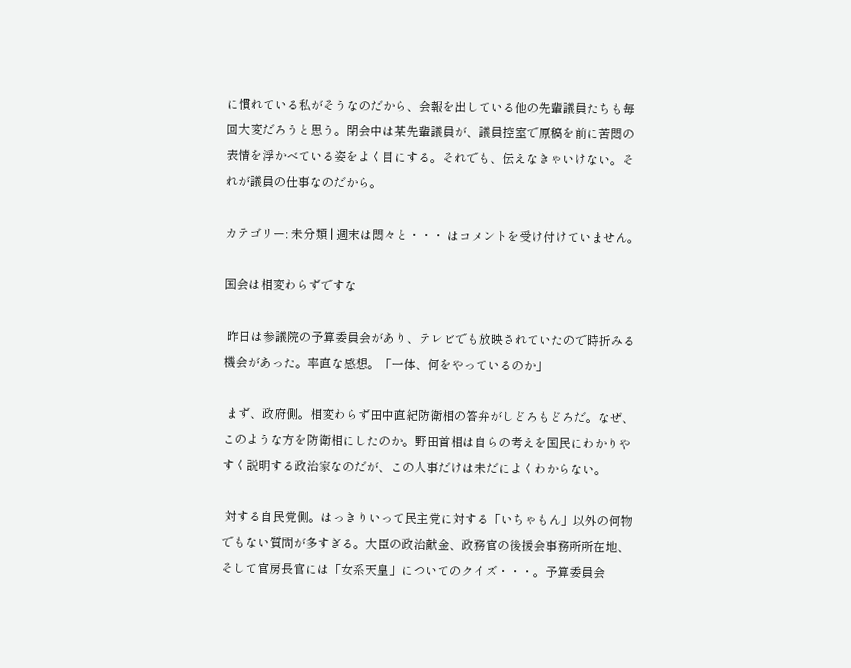に慣れている私がそうなのだから、会報を出している他の先輩議員たちも毎回大変だろうと思う。閉会中は某先輩議員が、議員控室で原稿を前に苦悶の表情を浮かべている姿をよく目にする。それでも、伝えなきゃいけない。それが議員の仕事なのだから。

カテゴリー: 未分類 | 週末は悶々と・・・ はコメントを受け付けていません。

国会は相変わらずですな

 昨日は参議院の予算委員会があり、テレビでも放映されていたので時折みる機会があった。率直な感想。「一体、何をやっているのか」

 まず、政府側。相変わらず田中直紀防衛相の答弁がしどろもどろだ。なぜ、このような方を防衛相にしたのか。野田首相は自らの考えを国民にわかりやすく説明する政治家なのだが、この人事だけは未だによくわからない。

 対する自民党側。はっきりいって民主党に対する「いちゃもん」以外の何物でもない質問が多すぎる。大臣の政治献金、政務官の後援会事務所所在地、そして官房長官には「女系天皇」についてのクイズ・・・。予算委員会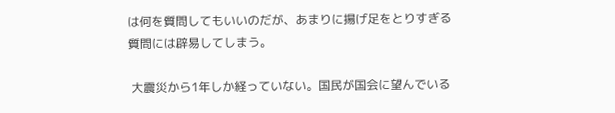は何を質問してもいいのだが、あまりに揚げ足をとりすぎる質問には辟易してしまう。

 大震災から1年しか経っていない。国民が国会に望んでいる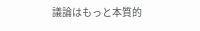議論はもっと本質的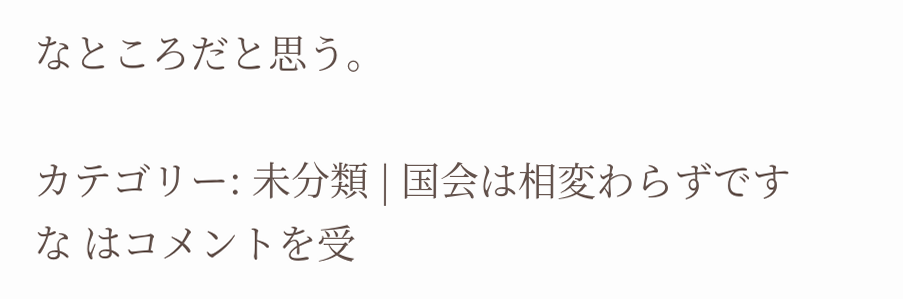なところだと思う。

カテゴリー: 未分類 | 国会は相変わらずですな はコメントを受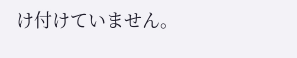け付けていません。